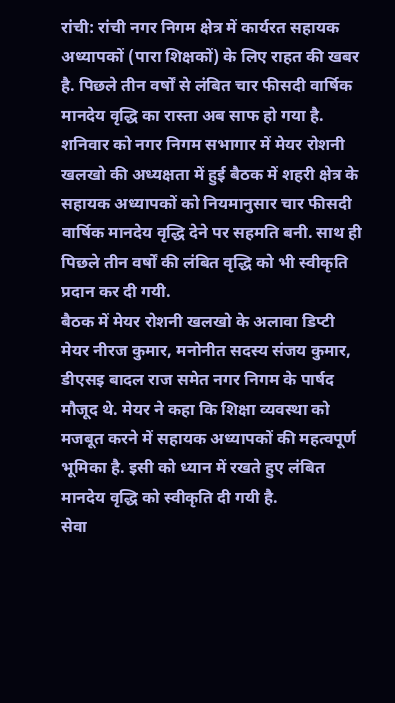रांची: रांची नगर निगम क्षेत्र में कार्यरत सहायक अध्यापकों (पारा शिक्षकों) के लिए राहत की खबर है. पिछले तीन वर्षों से लंबित चार फीसदी वार्षिक मानदेय वृद्धि का रास्ता अब साफ हो गया है. शनिवार को नगर निगम सभागार में मेयर रोशनी खलखो की अध्यक्षता में हुई बैठक में शहरी क्षेत्र के सहायक अध्यापकों को नियमानुसार चार फीसदी वार्षिक मानदेय वृद्धि देने पर सहमति बनी. साथ ही पिछले तीन वर्षों की लंबित वृद्धि को भी स्वीकृति प्रदान कर दी गयी.
बैठक में मेयर रोशनी खलखो के अलावा डिप्टी मेयर नीरज कुमार, मनोनीत सदस्य संजय कुमार, डीएसइ बादल राज समेत नगर निगम के पार्षद मौजूद थे. मेयर ने कहा कि शिक्षा व्यवस्था को मजबूत करने में सहायक अध्यापकों की महत्वपूर्ण भूमिका है. इसी को ध्यान में रखते हुए लंबित मानदेय वृद्धि को स्वीकृति दी गयी है.
सेवा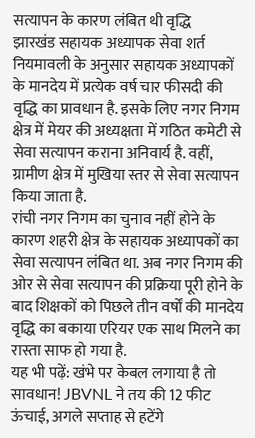सत्यापन के कारण लंबित थी वृद्धि
झारखंड सहायक अध्यापक सेवा शर्त नियमावली के अनुसार सहायक अध्यापकों के मानदेय में प्रत्येक वर्ष चार फीसदी की वृद्धि का प्रावधान है. इसके लिए नगर निगम क्षेत्र में मेयर की अध्यक्षता में गठित कमेटी से सेवा सत्यापन कराना अनिवार्य है. वहीं, ग्रामीण क्षेत्र में मुखिया स्तर से सेवा सत्यापन किया जाता है.
रांची नगर निगम का चुनाव नहीं होने के कारण शहरी क्षेत्र के सहायक अध्यापकों का सेवा सत्यापन लंबित था. अब नगर निगम की ओर से सेवा सत्यापन की प्रक्रिया पूरी होने के बाद शिक्षकों को पिछले तीन वर्षों की मानदेय वृद्धि का बकाया एरियर एक साथ मिलने का रास्ता साफ हो गया है.
यह भी पढ़ें: खंभे पर केबल लगाया है तो सावधान! JBVNL ने तय की 12 फीट ऊंचाई, अगले सप्ताह से हटेंगे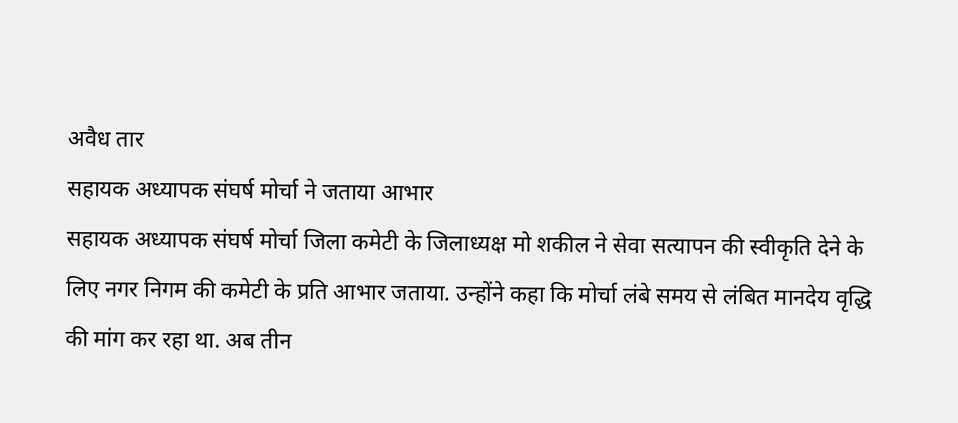अवैध तार
सहायक अध्यापक संघर्ष मोर्चा ने जताया आभार
सहायक अध्यापक संघर्ष मोर्चा जिला कमेटी के जिलाध्यक्ष मो शकील ने सेवा सत्यापन की स्वीकृति देने के लिए नगर निगम की कमेटी के प्रति आभार जताया. उन्होंने कहा कि मोर्चा लंबे समय से लंबित मानदेय वृद्धि की मांग कर रहा था. अब तीन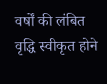वर्षों की लंबित वृद्धि स्वीकृत होने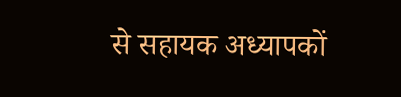से सहायक अध्यापकों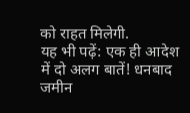को राहत मिलेगी.
यह भी पढ़ें: एक ही आदेश में दो अलग बातें! धनबाद जमीन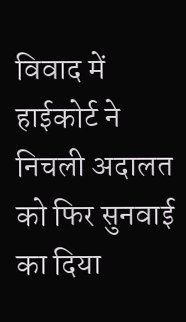विवाद में हाईकोर्ट ने निचली अदालत को फिर सुनवाई का दिया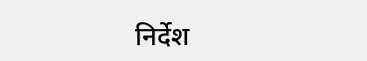निर्देश